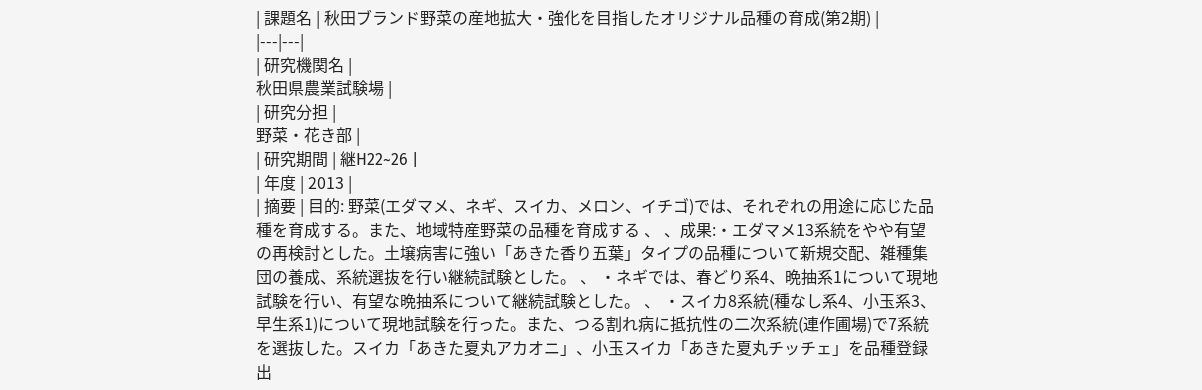| 課題名 | 秋田ブランド野菜の産地拡大・強化を目指したオリジナル品種の育成(第2期) |
|---|---|
| 研究機関名 |
秋田県農業試験場 |
| 研究分担 |
野菜・花き部 |
| 研究期間 | 継H22~26 |
| 年度 | 2013 |
| 摘要 | 目的: 野菜(エダマメ、ネギ、スイカ、メロン、イチゴ)では、それぞれの用途に応じた品種を育成する。また、地域特産野菜の品種を育成する 、 、成果:・エダマメ13系統をやや有望の再検討とした。土壌病害に強い「あきた香り五葉」タイプの品種について新規交配、雑種集団の養成、系統選抜を行い継続試験とした。 、 ・ネギでは、春どり系4、晩抽系1について現地試験を行い、有望な晩抽系について継続試験とした。 、 ・スイカ8系統(種なし系4、小玉系3、早生系1)について現地試験を行った。また、つる割れ病に抵抗性の二次系統(連作圃場)で7系統を選抜した。スイカ「あきた夏丸アカオニ」、小玉スイカ「あきた夏丸チッチェ」を品種登録出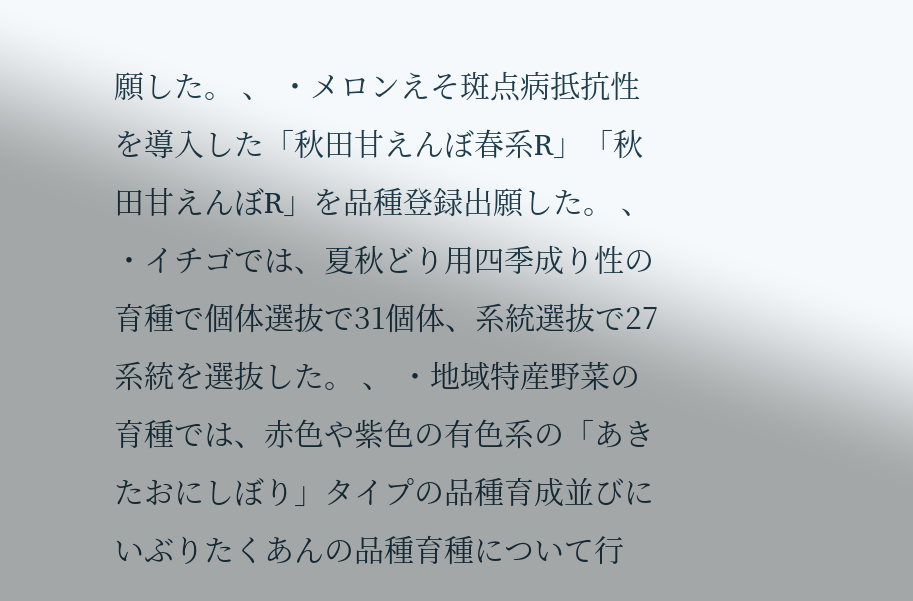願した。 、 ・メロンえそ斑点病抵抗性を導入した「秋田甘えんぼ春系R」「秋田甘えんぼR」を品種登録出願した。 、 ・イチゴでは、夏秋どり用四季成り性の育種で個体選抜で31個体、系統選抜で27系統を選抜した。 、 ・地域特産野菜の育種では、赤色や紫色の有色系の「あきたおにしぼり」タイプの品種育成並びにいぶりたくあんの品種育種について行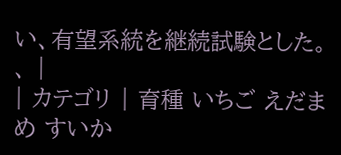い、有望系統を継続試験とした。 、 |
| カテゴリ | 育種 いちご えだまめ すいか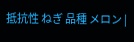抵抗性 ねぎ 品種 メロン |